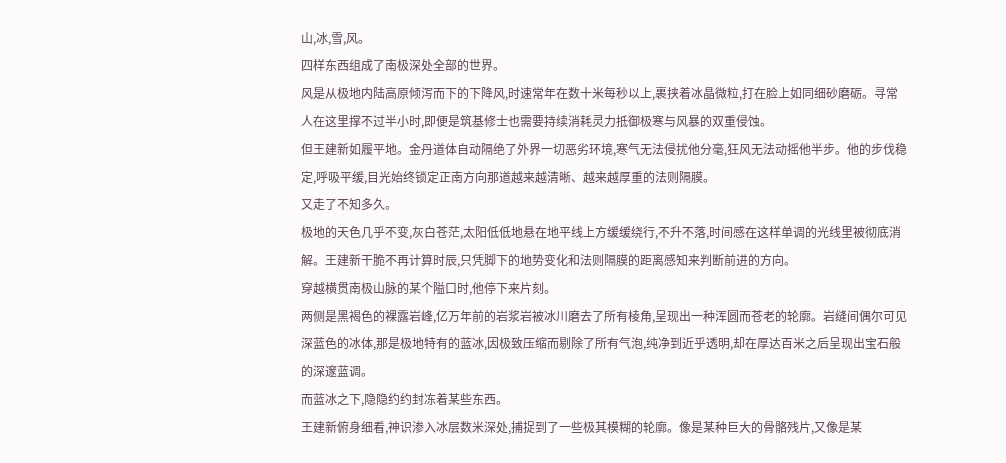山,冰,雪,风。
四样东西组成了南极深处全部的世界。
风是从极地内陆高原倾泻而下的下降风,时速常年在数十米每秒以上,裹挟着冰晶微粒,打在脸上如同细砂磨砺。寻常人在这里撑不过半小时,即便是筑基修士也需要持续消耗灵力抵御极寒与风暴的双重侵蚀。
但王建新如履平地。金丹道体自动隔绝了外界一切恶劣环境,寒气无法侵扰他分毫,狂风无法动摇他半步。他的步伐稳定,呼吸平缓,目光始终锁定正南方向那道越来越清晰、越来越厚重的法则隔膜。
又走了不知多久。
极地的天色几乎不变,灰白苍茫,太阳低低地悬在地平线上方缓缓绕行,不升不落,时间感在这样单调的光线里被彻底消解。王建新干脆不再计算时辰,只凭脚下的地势变化和法则隔膜的距离感知来判断前进的方向。
穿越横贯南极山脉的某个隘口时,他停下来片刻。
两侧是黑褐色的裸露岩峰,亿万年前的岩浆岩被冰川磨去了所有棱角,呈现出一种浑圆而苍老的轮廓。岩缝间偶尔可见深蓝色的冰体,那是极地特有的蓝冰,因极致压缩而剔除了所有气泡,纯净到近乎透明,却在厚达百米之后呈现出宝石般的深邃蓝调。
而蓝冰之下,隐隐约约封冻着某些东西。
王建新俯身细看,神识渗入冰层数米深处,捕捉到了一些极其模糊的轮廓。像是某种巨大的骨骼残片,又像是某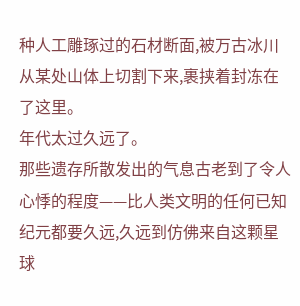种人工雕琢过的石材断面,被万古冰川从某处山体上切割下来,裹挟着封冻在了这里。
年代太过久远了。
那些遗存所散发出的气息古老到了令人心悸的程度——比人类文明的任何已知纪元都要久远,久远到仿佛来自这颗星球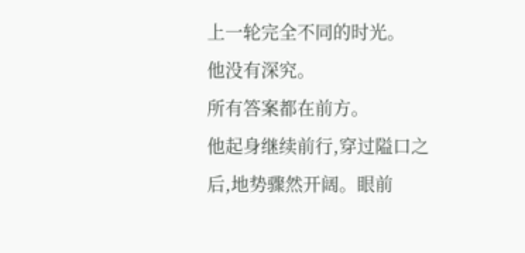上一轮完全不同的时光。
他没有深究。
所有答案都在前方。
他起身继续前行,穿过隘口之后,地势骤然开阔。眼前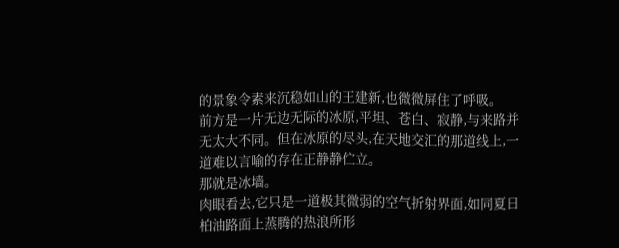的景象令素来沉稳如山的王建新,也微微屏住了呼吸。
前方是一片无边无际的冰原,平坦、苍白、寂静,与来路并无太大不同。但在冰原的尽头,在天地交汇的那道线上,一道难以言喻的存在正静静伫立。
那就是冰墙。
肉眼看去,它只是一道极其微弱的空气折射界面,如同夏日柏油路面上蒸腾的热浪所形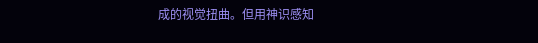成的视觉扭曲。但用神识感知